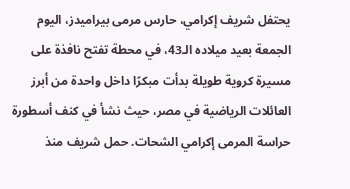يحتفل شريف إكرامي، حارس مرمى بيراميدز، اليوم الجمعة بعيد ميلاده الـ43، في محطة تفتح نافذة على مسيرة كروية طويلة بدأت مبكرًا داخل واحدة من أبرز العائلات الرياضية في مصر، حيث نشأ في كنف أسطورة حراسة المرمى إكرامي الشحات. حمل شريف منذ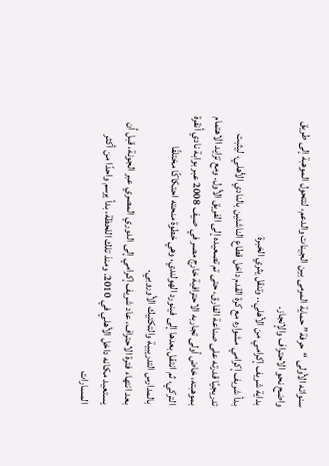سنواته الأولى “حرفة” حماية المرمى بين الجينات والدعم، لتتحول الموهبة إلى طريق واضح نحو الاحتراف والإنجاز.
بداية شريف إكرامي من الأهلي.. وتنقل يثري الخبرة
بدأ شريف إكرامي مشواره مع كرة القدم داخل قطاع الناشئين بالنادي الأهلي، ليثبت تدريجيًا قدرته على صناعة الفارق، حتى تم تصعيده إلى الفريق الأول. ومع تزايد الاهتمام بموهبته، خاض أولى تجاربه الاحترافية خارج مصر في صيف 2008 عبر بوابة نادي أنقرة التركي، ثم انتقل بعدها إلى فينورد الهولندي، وهي خطوة منحته احتكاكًا مختلفًا بالمدارس التدريبية والتكتيك الأوروبي.
بعد انتهاء فترة الاحتراف، عاد شريف إكرامي إلى الدوري المصري عبر الجونة، قبل أن يستعيد مكانه داخل الأهلي في 2010. ومنذ تلك اللحظة، بدأ يرسم واحدًا من أكثر المسارات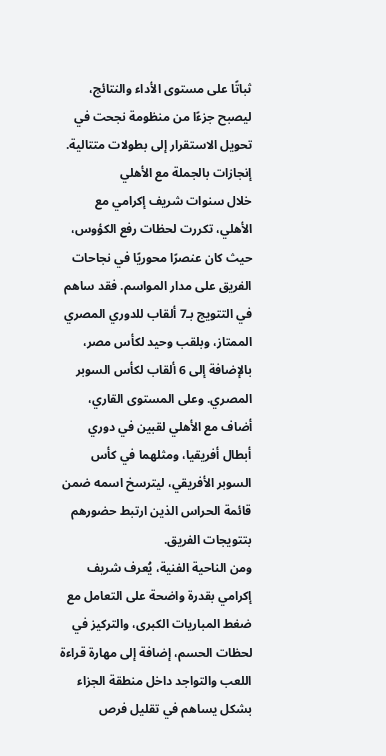ثباتًا على مستوى الأداء والنتائج، ليصبح جزءًا من منظومة نجحت في تحويل الاستقرار إلى بطولات متتالية.
إنجازات بالجملة مع الأهلي
خلال سنوات شريف إكرامي مع الأهلي، تكررت لحظات رفع الكؤوس، حيث كان عنصرًا محوريًا في نجاحات الفريق على مدار المواسم. فقد ساهم في التتويج بـ7 ألقاب للدوري المصري الممتاز، وبلقب وحيد لكأس مصر، بالإضافة إلى 6 ألقاب لكأس السوبر المصري. وعلى المستوى القاري، أضاف مع الأهلي لقبين في دوري أبطال أفريقيا، ومثلهما في كأس السوبر الأفريقي، ليترسخ اسمه ضمن قائمة الحراس الذين ارتبط حضورهم بتتويجات الفريق.
ومن الناحية الفنية، يُعرف شريف إكرامي بقدرة واضحة على التعامل مع ضغط المباريات الكبرى، والتركيز في لحظات الحسم، إضافة إلى مهارة قراءة اللعب والتواجد داخل منطقة الجزاء بشكل يساهم في تقليل فرص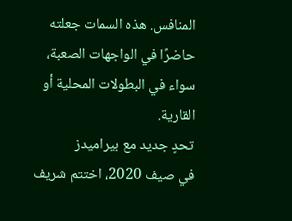المنافس. هذه السمات جعلته حاضرًا في الواجهات الصعبة، سواء في البطولات المحلية أو القارية.
تحدٍ جديد مع بيراميدز
في صيف 2020، اختتم شريف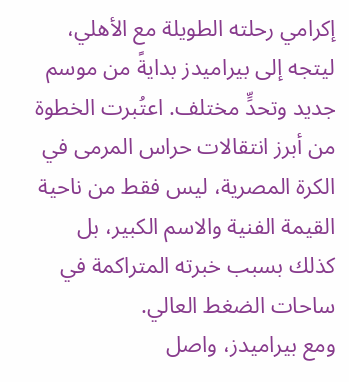إكرامي رحلته الطويلة مع الأهلي، ليتجه إلى بيراميدز بدايةً من موسم جديد وتحدٍّ مختلف. اعتُبرت الخطوة من أبرز انتقالات حراس المرمى في الكرة المصرية، ليس فقط من ناحية القيمة الفنية والاسم الكبير، بل كذلك بسبب خبرته المتراكمة في ساحات الضغط العالي.
ومع بيراميدز، واصل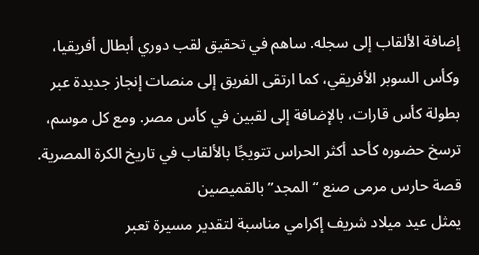إضافة الألقاب إلى سجله. ساهم في تحقيق لقب دوري أبطال أفريقيا، وكأس السوبر الأفريقي، كما ارتقى الفريق إلى منصات إنجاز جديدة عبر بطولة كأس قارات، بالإضافة إلى لقبين في كأس مصر. ومع كل موسم، ترسخ حضوره كأحد أكثر الحراس تتويجًا بالألقاب في تاريخ الكرة المصرية.
قصة حارس مرمى صنع “المجد” بالقميصين
يمثل عيد ميلاد شريف إكرامي مناسبة لتقدير مسيرة تعبر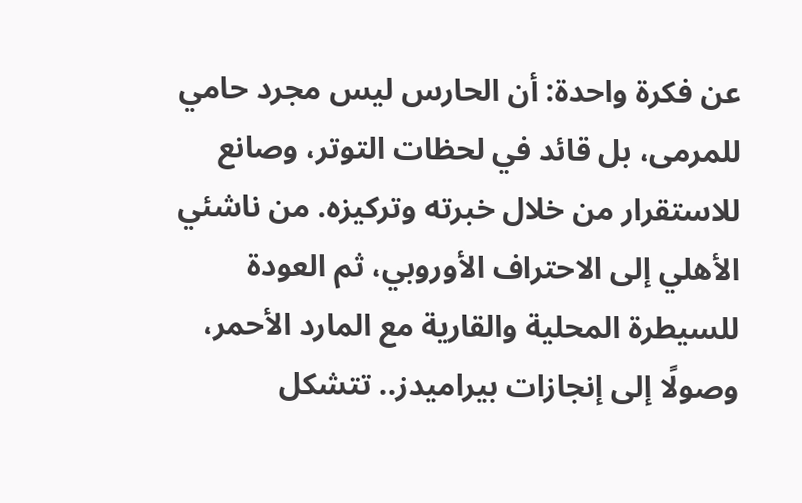عن فكرة واحدة: أن الحارس ليس مجرد حامي للمرمى، بل قائد في لحظات التوتر، وصانع للاستقرار من خلال خبرته وتركيزه. من ناشئي الأهلي إلى الاحتراف الأوروبي، ثم العودة للسيطرة المحلية والقارية مع المارد الأحمر، وصولًا إلى إنجازات بيراميدز.. تتشكل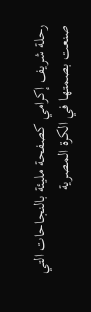رحلة شريف إكرامي كصفحة مليئة بالنجاحات التي صنعت بصمتها في الكرة المصرية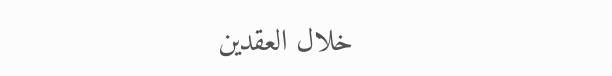خلال العقدين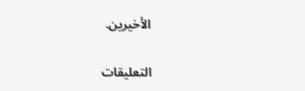الأخيرين.

التعليقات